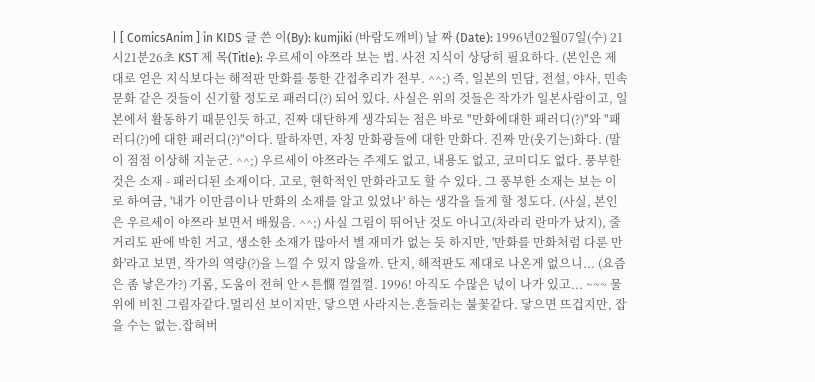| [ ComicsAnim ] in KIDS 글 쓴 이(By): kumjiki (바람도깨비) 날 짜 (Date): 1996년02월07일(수) 21시21분26초 KST 제 목(Title): 우르세이 야쯔라 보는 법. 사전 지식이 상당히 필요하다. (본인은 제대로 얻은 지식보다는 해적판 만화를 통한 간접추리가 전부. ^^;) 즉, 일본의 민담, 전설, 야사, 민속문화 같은 것들이 신기할 정도로 패러디(?) 되어 있다. 사실은 위의 것들은 작가가 일본사람이고, 일본에서 활동하기 때문인듯 하고, 진짜 대단하게 생각되는 점은 바로 "만화에대한 패러디(?)"와 "패러디(?)에 대한 패러디(?)"이다. 말하자면, 자칭 만화광들에 대한 만화다. 진짜 만(웃기는)화다. (말이 점점 이상해 지눈군. ^^;) 우르세이 야쯔라는 주제도 없고, 내용도 없고, 코미디도 없다. 풍부한 것은 소재 - 패러디된 소재이다. 고로, 현학적인 만화라고도 할 수 있다. 그 풍부한 소재는 보는 이로 하여금, '내가 이만큼이나 만화의 소재를 알고 있었나' 하는 생각을 들게 할 정도다. (사실, 본인은 우르세이 야쯔라 보면서 배웠음. ^^;) 사실 그림이 뛰어난 것도 아니고(차라리 란마가 났지), 줄거리도 판에 박힌 거고, 생소한 소재가 많아서 별 재미가 없는 듯 하지만, '만화를 만화처럼 다룬 만화'라고 보면, 작가의 역량(?)을 느낄 수 있지 않을까. 단지, 해적판도 제대로 나온게 없으니... (요즘은 좀 낳은가?) 기롬, 도움이 전혀 안ㅅ튼憫 껄껄껄. 1996! 아직도 수많은 넋이 나가 있고... ~~~ 물위에 비친 그림자같다.멀리선 보이지만, 닿으면 사라지는.흔들리는 불꽃같다. 닿으면 뜨겁지만, 잡을 수는 없는.잡혀버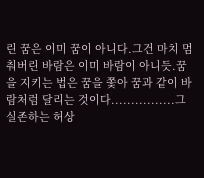린 꿈은 이미 꿈이 아니다.그건 마치 멈춰버린 바람은 이미 바람이 아니듯.꿈을 지키는 법은 꿈을 쫓아 꿈과 같이 바람처럼 달리는 것이다................그 실존하는 허상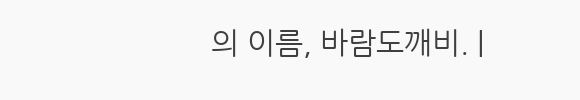의 이름, 바람도깨비. |